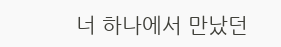너 하나에서 만났던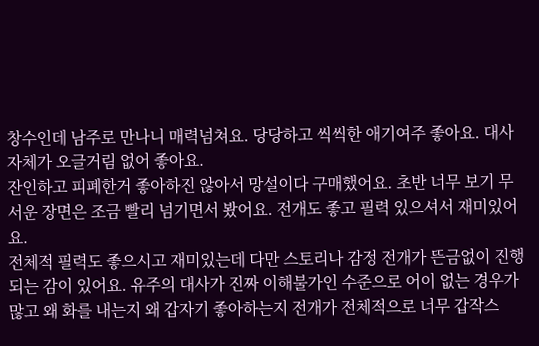창수인데 남주로 만나니 매력넘쳐요. 당당하고 씩씩한 애기여주 좋아요. 대사 자체가 오글거림 없어 좋아요.
잔인하고 피폐한거 좋아하진 않아서 망설이다 구매했어요. 초반 너무 보기 무서운 장면은 조금 빨리 넘기면서 봤어요. 전개도 좋고 필력 있으셔서 재미있어요.
전체적 필력도 좋으시고 재미있는데 다만 스토리나 감정 전개가 뜬금없이 진행되는 감이 있어요. 유주의 대사가 진짜 이해불가인 수준으로 어이 없는 경우가 많고 왜 화를 내는지 왜 갑자기 좋아하는지 전개가 전체적으로 너무 갑작스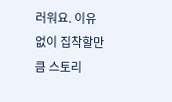러워요. 이유 없이 집착할만큼 스토리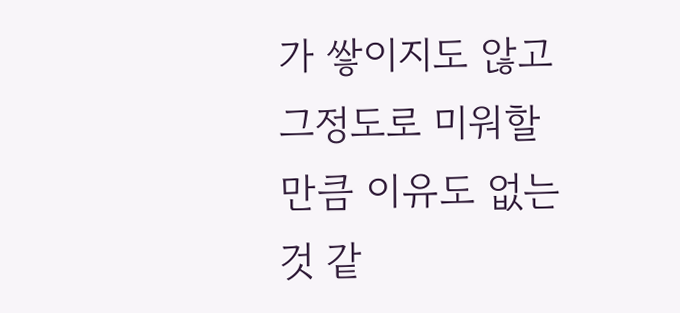가 쌓이지도 않고 그정도로 미워할만큼 이유도 없는것 같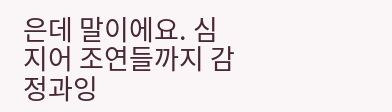은데 말이에요. 심지어 조연들까지 감정과잉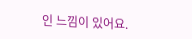인 느낌이 있어요.